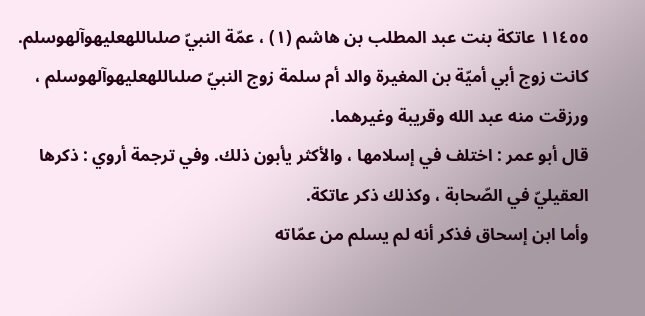١١٤٥٥ عاتكة بنت عبد المطلب بن هاشم (١) ، عمّة النبيّ صلىاللهعليهوآلهوسلم. كانت زوج أبي أميّة بن المغيرة والد أم سلمة زوج النبيّ صلىاللهعليهوآلهوسلم ، ورزقت منه عبد الله وقريبة وغيرهما.
قال أبو عمر : اختلف في إسلامها ، والأكثر يأبون ذلك. وفي ترجمة أروي : ذكرها العقيليّ في الصّحابة ، وكذلك ذكر عاتكة.
وأما ابن إسحاق فذكر أنه لم يسلم من عمّاته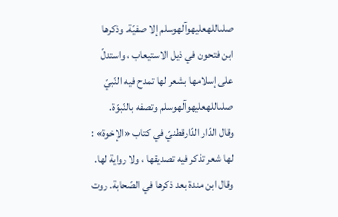صلىاللهعليهوآلهوسلم إلا صفيّة. وذكرها ابن فتحون في ذيل الاستيعاب ، واستدلّ على إسلامها بشعر لها تمدح فيه النّبيّ صلىاللهعليهوآلهوسلم وتصفه بالنّبوّة.
وقال الدّار الدّارقطنيّ في كتاب «الإخوة» : لها شعر تذكر فيه تصديقها ، ولا رواية لها. وقال ابن مندة بعد ذكرها في الصّحابة. روت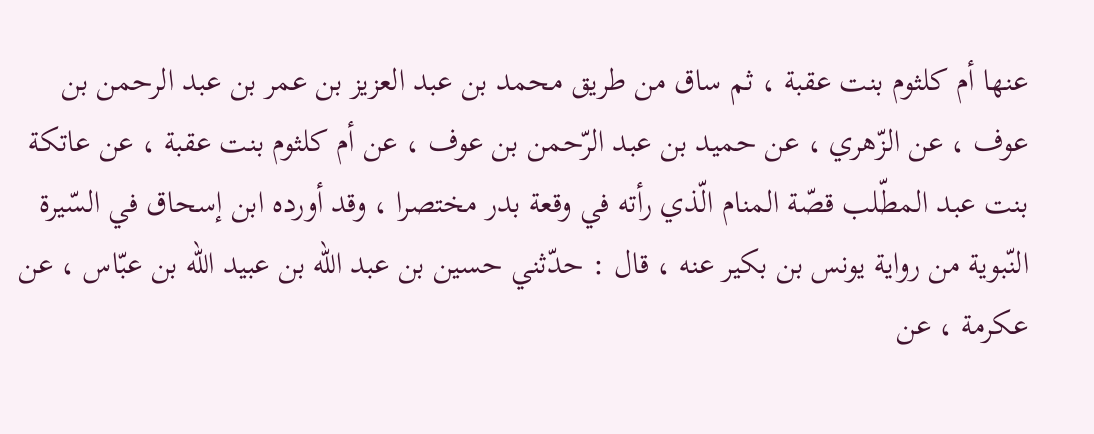عنها أم كلثوم بنت عقبة ، ثم ساق من طريق محمد بن عبد العزيز بن عمر بن عبد الرحمن بن عوف ، عن الزّهري ، عن حميد بن عبد الرّحمن بن عوف ، عن أم كلثوم بنت عقبة ، عن عاتكة بنت عبد المطّلب قصّة المنام الّذي رأته في وقعة بدر مختصرا ، وقد أورده ابن إسحاق في السّيرة النّبوية من رواية يونس بن بكير عنه ، قال : حدّثني حسين بن عبد الله بن عبيد الله بن عبّاس ، عن عكرمة ، عن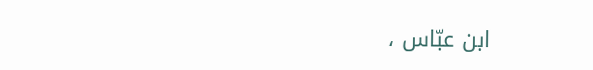ابن عبّاس ،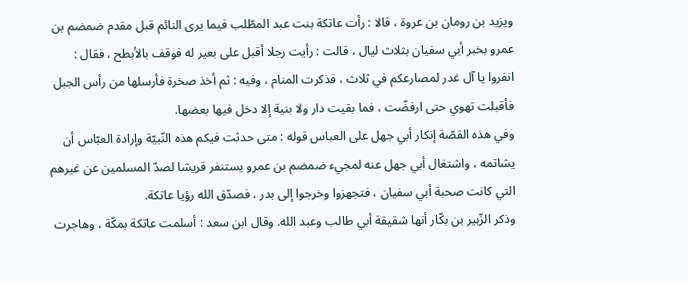ويزيد بن رومان بن عروة ، قالا : رأت عاتكة بنت عبد المطّلب فيما يرى النائم قبل مقدم ضمضم بن عمرو بخبر أبي سفيان بثلاث ليال ، قالت : رأيت رجلا أقبل على بعير له فوقف بالأبطح ، فقال : انفروا يا آل غدر لمصارعكم في ثلاث ، فذكرت المنام ، وفيه : ثم أخذ صخرة فأرسلها من رأس الجبل فأقبلت تهوي حتى ارفضّت ، فما بقيت دار ولا بنية إلا دخل فيها بعضها.
وفي هذه القصّة إنكار أبي جهل على العباس قوله : متى حدثت فيكم هذه النّبيّة وإرادة العبّاس أن يشاتمه ، واشتغال أبي جهل عنه لمجيء ضمضم بن عمرو يستنفر قريشا لصدّ المسلمين عن غيرهم التي كانت صحبة أبي سفيان ، فتجهزوا وخرجوا إلى بدر ، فصدّق الله رؤيا عاتكة.
وذكر الزّبير بن بكّار أنها شقيقة أبي طالب وعبد الله. وقال ابن سعد : أسلمت عاتكة بمكّة ، وهاجرت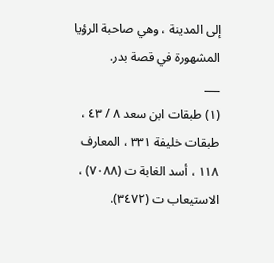إلى المدينة ، وهي صاحبة الرؤيا المشهورة في قصة بدر.
___
(١) طبقات ابن سعد ٨ / ٤٣ ، طبقات خليفة ٣٣١ ، المعارف ١١٨ ، أسد الغابة ت (٧٠٨٨) ، الاستيعاب ت (٣٤٧٢).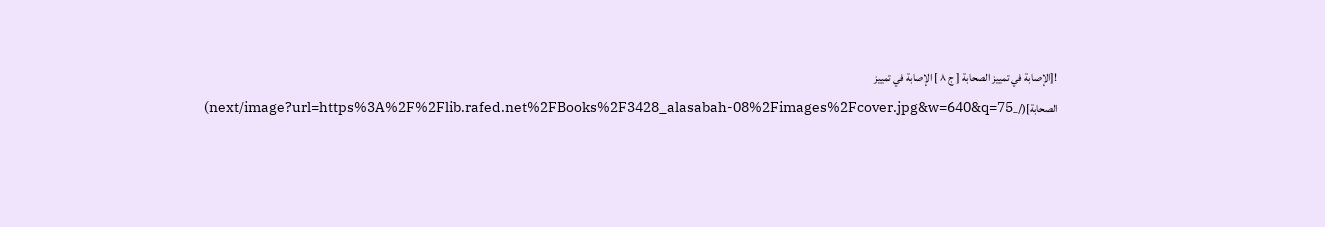![الإصابة في تمييز الصحابة [ ج ٨ ] الإصابة في تمييز الصحابة](/_next/image?url=https%3A%2F%2Flib.rafed.net%2FBooks%2F3428_alasabah-08%2Fimages%2Fcover.jpg&w=640&q=75)